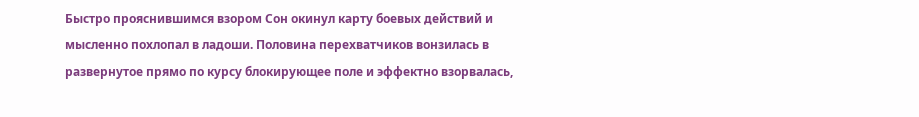Быстро прояснившимся взором Сон окинул карту боевых действий и мысленно похлопал в ладоши. Половина перехватчиков вонзилась в развернутое прямо по курсу блокирующее поле и эффектно взорвалась,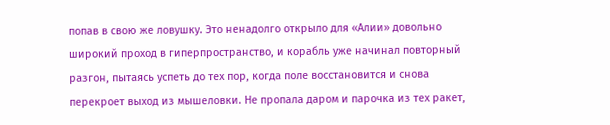попав в свою же ловушку. Это ненадолго открыло для «Алии» довольно широкий проход в гиперпространство, и корабль уже начинал повторный разгон, пытаясь успеть до тех пор, когда поле восстановится и снова перекроет выход из мышеловки. Не пропала даром и парочка из тех ракет,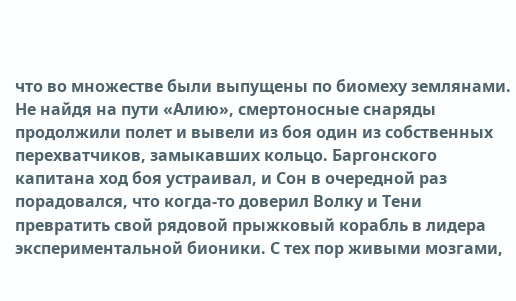что во множестве были выпущены по биомеху землянами. Не найдя на пути «Алию», смертоносные снаряды продолжили полет и вывели из боя один из собственных перехватчиков, замыкавших кольцо. Баргонского капитана ход боя устраивал, и Сон в очередной раз порадовался, что когда-то доверил Волку и Тени превратить свой рядовой прыжковый корабль в лидера экспериментальной бионики. С тех пор живыми мозгами,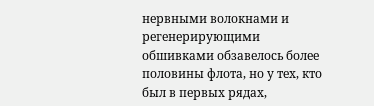нервными волокнами и регенерирующими обшивками обзавелось более половины флота, но у тех, кто был в первых рядах,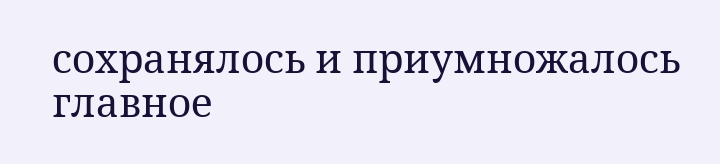сохранялось и приумножалось главное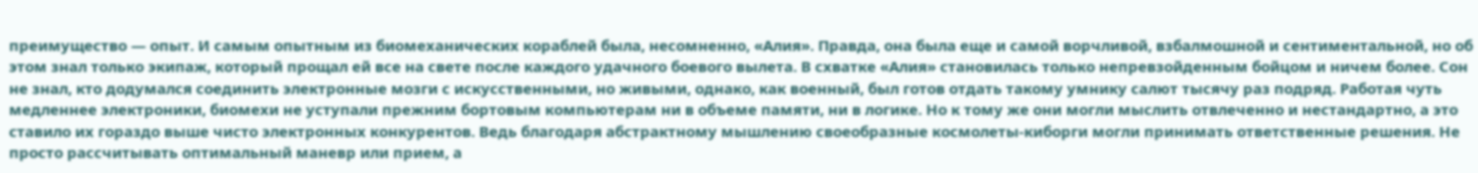преимущество — опыт. И самым опытным из биомеханических кораблей была, несомненно, «Алия». Правда, она была еще и самой ворчливой, взбалмошной и сентиментальной, но об этом знал только экипаж, который прощал ей все на свете после каждого удачного боевого вылета. В схватке «Алия» становилась только непревзойденным бойцом и ничем более. Сон не знал, кто додумался соединить электронные мозги с искусственными, но живыми, однако, как военный, был готов отдать такому умнику салют тысячу раз подряд. Работая чуть медленнее электроники, биомехи не уступали прежним бортовым компьютерам ни в объеме памяти, ни в логике. Но к тому же они могли мыслить отвлеченно и нестандартно, а это ставило их гораздо выше чисто электронных конкурентов. Ведь благодаря абстрактному мышлению своеобразные космолеты-киборги могли принимать ответственные решения. Не просто рассчитывать оптимальный маневр или прием, а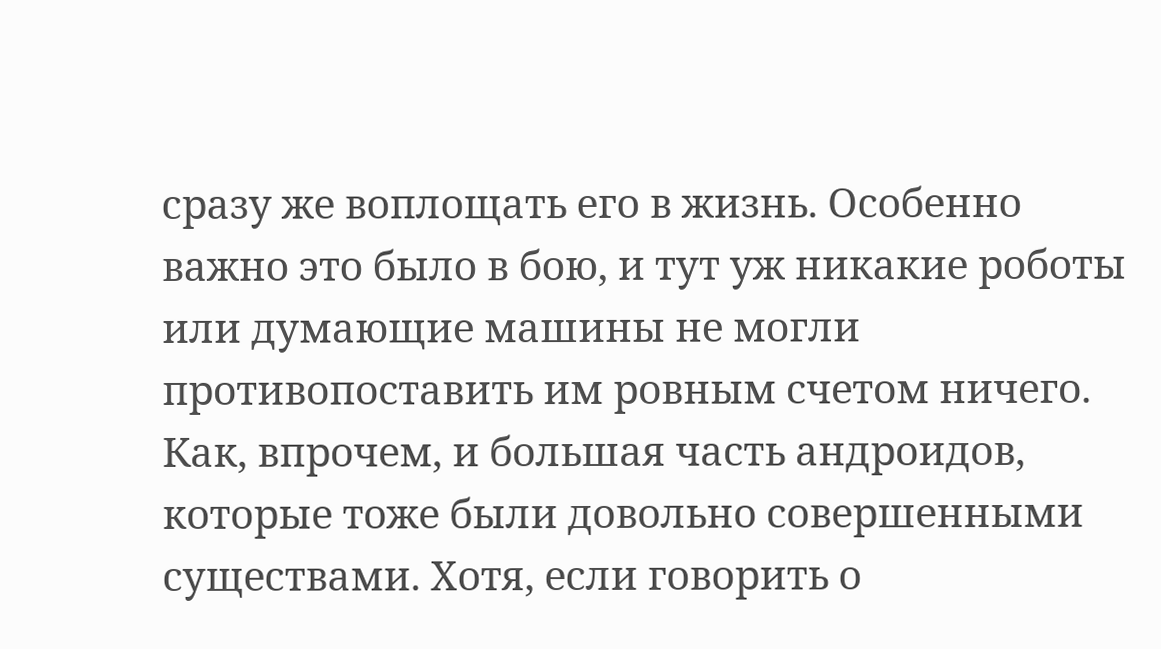сразу же воплощать его в жизнь. Особенно важно это было в бою, и тут уж никакие роботы или думающие машины не могли противопоставить им ровным счетом ничего. Как, впрочем, и большая часть андроидов, которые тоже были довольно совершенными существами. Хотя, если говорить о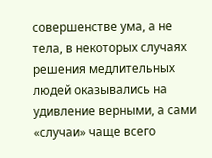совершенстве ума, а не тела, в некоторых случаях решения медлительных людей оказывались на удивление верными, а сами «случаи» чаще всего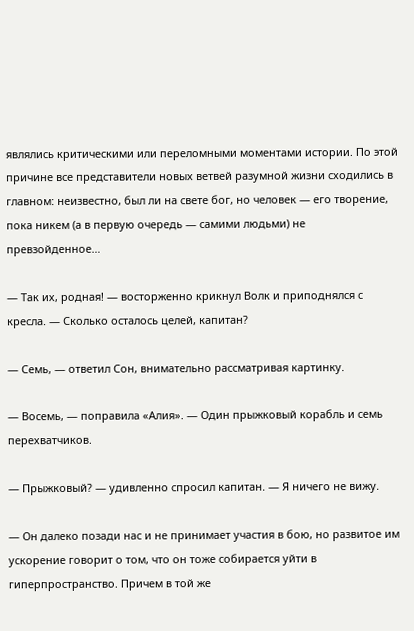являлись критическими или переломными моментами истории. По этой причине все представители новых ветвей разумной жизни сходились в главном: неизвестно, был ли на свете бог, но человек — его творение, пока никем (а в первую очередь — самими людьми) не превзойденное…

— Так их, родная! — восторженно крикнул Волк и приподнялся с кресла. — Сколько осталось целей, капитан?

— Семь, — ответил Сон, внимательно рассматривая картинку.

— Восемь, — поправила «Алия». — Один прыжковый корабль и семь перехватчиков.

— Прыжковый? — удивленно спросил капитан. — Я ничего не вижу.

— Он далеко позади нас и не принимает участия в бою, но развитое им ускорение говорит о том, что он тоже собирается уйти в гиперпространство. Причем в той же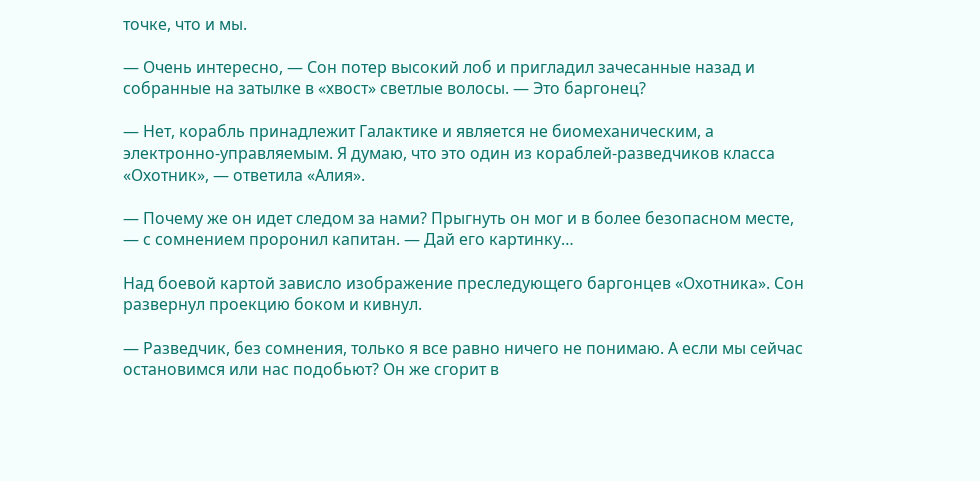точке, что и мы.

— Очень интересно, — Сон потер высокий лоб и пригладил зачесанные назад и собранные на затылке в «хвост» светлые волосы. — Это баргонец?

— Нет, корабль принадлежит Галактике и является не биомеханическим, а электронно-управляемым. Я думаю, что это один из кораблей-разведчиков класса «Охотник», — ответила «Алия».

— Почему же он идет следом за нами? Прыгнуть он мог и в более безопасном месте, — с сомнением проронил капитан. — Дай его картинку…

Над боевой картой зависло изображение преследующего баргонцев «Охотника». Сон развернул проекцию боком и кивнул.

— Разведчик, без сомнения, только я все равно ничего не понимаю. А если мы сейчас остановимся или нас подобьют? Он же сгорит в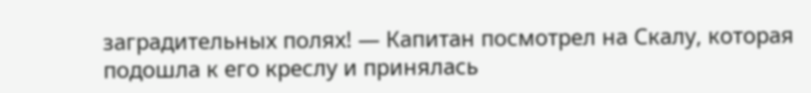заградительных полях! — Капитан посмотрел на Скалу, которая подошла к его креслу и принялась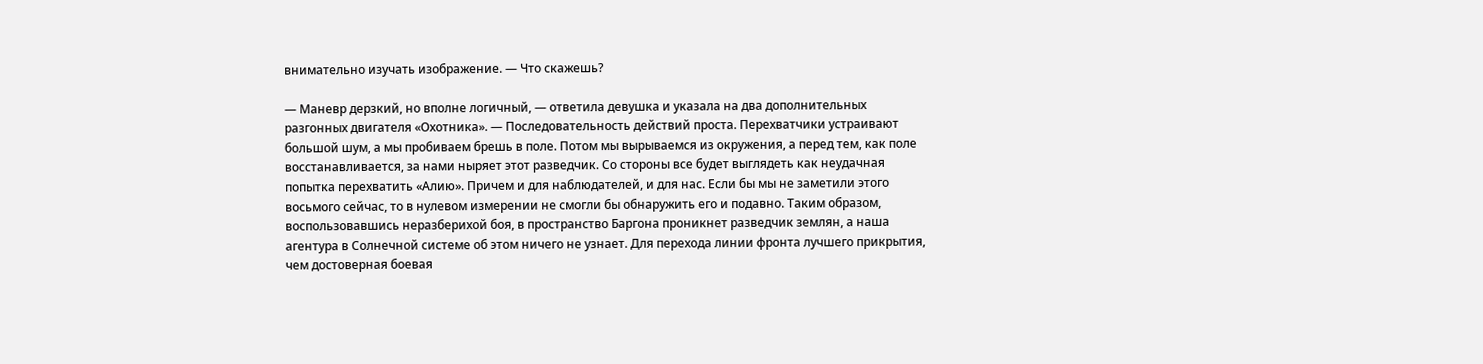внимательно изучать изображение. — Что скажешь?

— Маневр дерзкий, но вполне логичный, — ответила девушка и указала на два дополнительных разгонных двигателя «Охотника». — Последовательность действий проста. Перехватчики устраивают большой шум, а мы пробиваем брешь в поле. Потом мы вырываемся из окружения, а перед тем, как поле восстанавливается, за нами ныряет этот разведчик. Со стороны все будет выглядеть как неудачная попытка перехватить «Алию». Причем и для наблюдателей, и для нас. Если бы мы не заметили этого восьмого сейчас, то в нулевом измерении не смогли бы обнаружить его и подавно. Таким образом, воспользовавшись неразберихой боя, в пространство Баргона проникнет разведчик землян, а наша агентура в Солнечной системе об этом ничего не узнает. Для перехода линии фронта лучшего прикрытия, чем достоверная боевая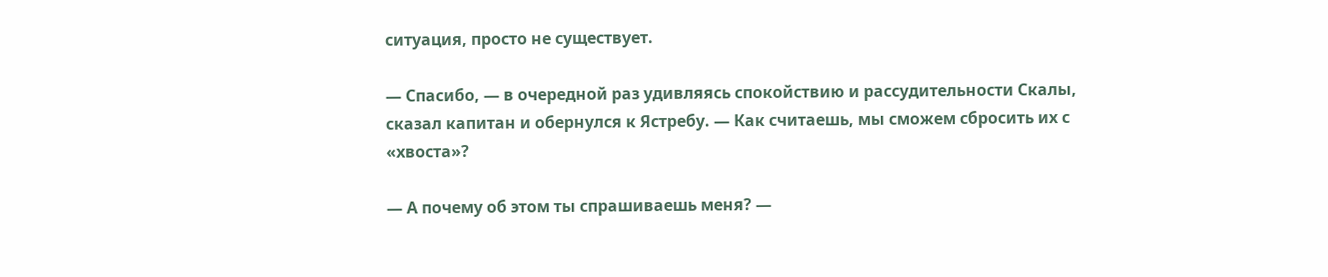ситуация, просто не существует.

— Спасибо, — в очередной раз удивляясь спокойствию и рассудительности Скалы, сказал капитан и обернулся к Ястребу. — Как считаешь, мы сможем сбросить их с «хвоста»?

— А почему об этом ты спрашиваешь меня? —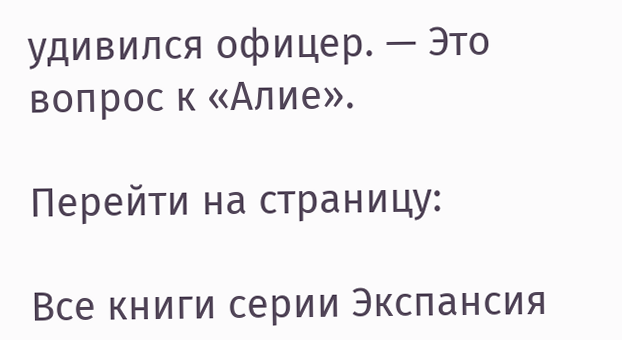удивился офицер. — Это вопрос к «Алие».

Перейти на страницу:

Все книги серии Экспансия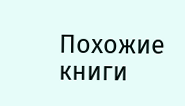Похожие книги